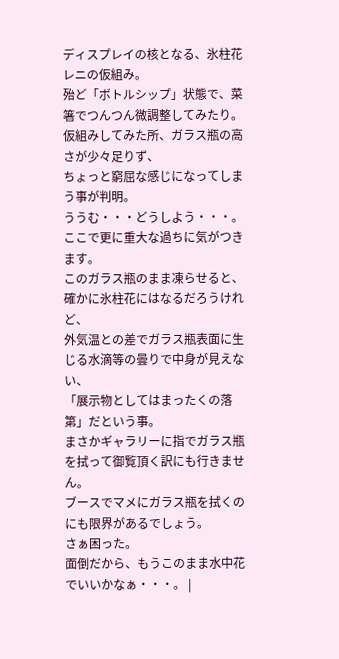ディスプレイの核となる、氷柱花レニの仮組み。
殆ど「ボトルシップ」状態で、菜箸でつんつん微調整してみたり。
仮組みしてみた所、ガラス瓶の高さが少々足りず、
ちょっと窮屈な感じになってしまう事が判明。
ううむ・・・どうしよう・・・。
ここで更に重大な過ちに気がつきます。
このガラス瓶のまま凍らせると、確かに氷柱花にはなるだろうけれど、
外気温との差でガラス瓶表面に生じる水滴等の曇りで中身が見えない、
「展示物としてはまったくの落第」だという事。
まさかギャラリーに指でガラス瓶を拭って御覧頂く訳にも行きません。
ブースでマメにガラス瓶を拭くのにも限界があるでしょう。
さぁ困った。
面倒だから、もうこのまま水中花でいいかなぁ・・・。 |